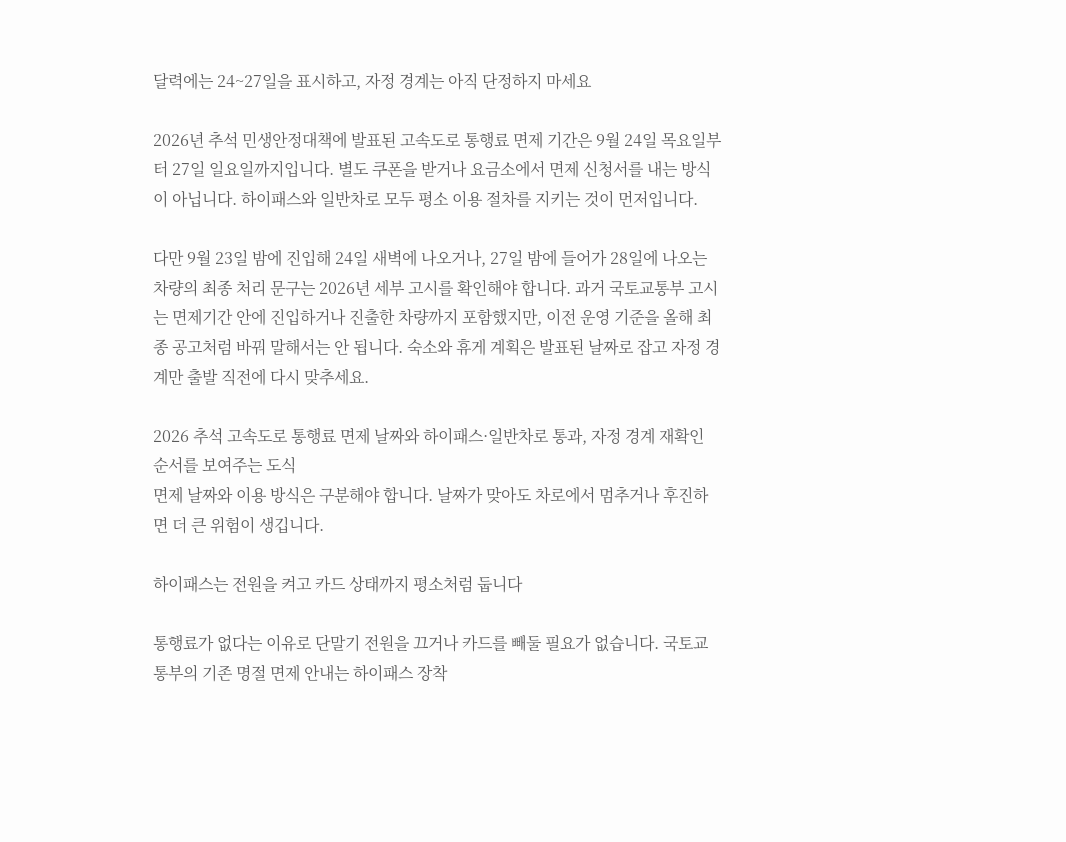달력에는 24~27일을 표시하고, 자정 경계는 아직 단정하지 마세요

2026년 추석 민생안정대책에 발표된 고속도로 통행료 면제 기간은 9월 24일 목요일부터 27일 일요일까지입니다. 별도 쿠폰을 받거나 요금소에서 면제 신청서를 내는 방식이 아닙니다. 하이패스와 일반차로 모두 평소 이용 절차를 지키는 것이 먼저입니다.

다만 9월 23일 밤에 진입해 24일 새벽에 나오거나, 27일 밤에 들어가 28일에 나오는 차량의 최종 처리 문구는 2026년 세부 고시를 확인해야 합니다. 과거 국토교통부 고시는 면제기간 안에 진입하거나 진출한 차량까지 포함했지만, 이전 운영 기준을 올해 최종 공고처럼 바꿔 말해서는 안 됩니다. 숙소와 휴게 계획은 발표된 날짜로 잡고 자정 경계만 출발 직전에 다시 맞추세요.

2026 추석 고속도로 통행료 면제 날짜와 하이패스·일반차로 통과, 자정 경계 재확인 순서를 보여주는 도식
면제 날짜와 이용 방식은 구분해야 합니다. 날짜가 맞아도 차로에서 멈추거나 후진하면 더 큰 위험이 생깁니다.

하이패스는 전원을 켜고 카드 상태까지 평소처럼 둡니다

통행료가 없다는 이유로 단말기 전원을 끄거나 카드를 빼둘 필요가 없습니다. 국토교통부의 기존 명절 면제 안내는 하이패스 장착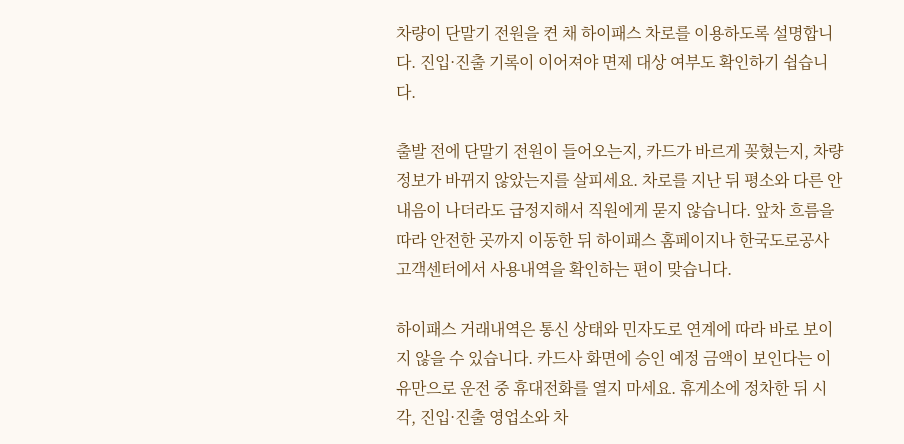차량이 단말기 전원을 켠 채 하이패스 차로를 이용하도록 설명합니다. 진입·진출 기록이 이어져야 면제 대상 여부도 확인하기 쉽습니다.

출발 전에 단말기 전원이 들어오는지, 카드가 바르게 꽂혔는지, 차량 정보가 바뀌지 않았는지를 살피세요. 차로를 지난 뒤 평소와 다른 안내음이 나더라도 급정지해서 직원에게 묻지 않습니다. 앞차 흐름을 따라 안전한 곳까지 이동한 뒤 하이패스 홈페이지나 한국도로공사 고객센터에서 사용내역을 확인하는 편이 맞습니다.

하이패스 거래내역은 통신 상태와 민자도로 연계에 따라 바로 보이지 않을 수 있습니다. 카드사 화면에 승인 예정 금액이 보인다는 이유만으로 운전 중 휴대전화를 열지 마세요. 휴게소에 정차한 뒤 시각, 진입·진출 영업소와 차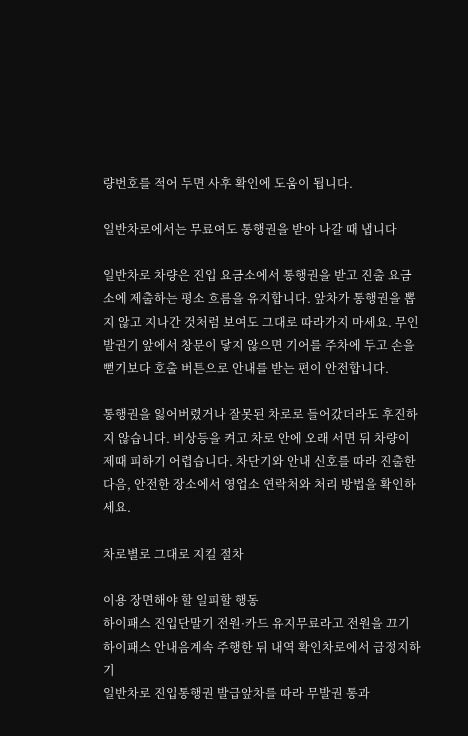량번호를 적어 두면 사후 확인에 도움이 됩니다.

일반차로에서는 무료여도 통행권을 받아 나갈 때 냅니다

일반차로 차량은 진입 요금소에서 통행권을 받고 진출 요금소에 제출하는 평소 흐름을 유지합니다. 앞차가 통행권을 뽑지 않고 지나간 것처럼 보여도 그대로 따라가지 마세요. 무인 발권기 앞에서 창문이 닿지 않으면 기어를 주차에 두고 손을 뻗기보다 호출 버튼으로 안내를 받는 편이 안전합니다.

통행권을 잃어버렸거나 잘못된 차로로 들어갔더라도 후진하지 않습니다. 비상등을 켜고 차로 안에 오래 서면 뒤 차량이 제때 피하기 어렵습니다. 차단기와 안내 신호를 따라 진출한 다음, 안전한 장소에서 영업소 연락처와 처리 방법을 확인하세요.

차로별로 그대로 지킬 절차

이용 장면해야 할 일피할 행동
하이패스 진입단말기 전원·카드 유지무료라고 전원을 끄기
하이패스 안내음계속 주행한 뒤 내역 확인차로에서 급정지하기
일반차로 진입통행권 발급앞차를 따라 무발권 통과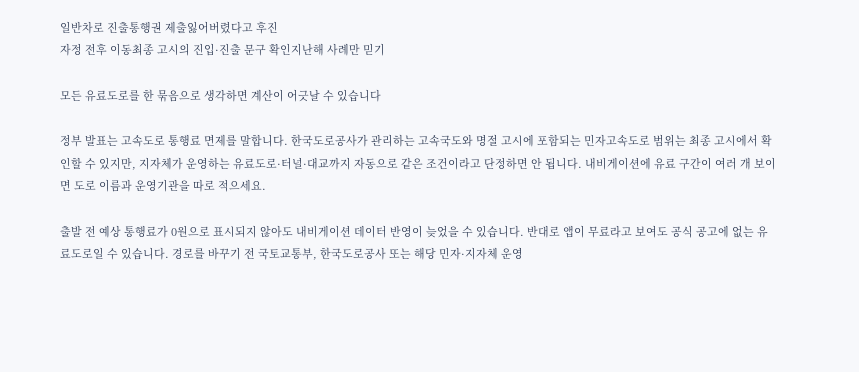일반차로 진출통행권 제출잃어버렸다고 후진
자정 전후 이동최종 고시의 진입·진출 문구 확인지난해 사례만 믿기

모든 유료도로를 한 묶음으로 생각하면 계산이 어긋날 수 있습니다

정부 발표는 고속도로 통행료 면제를 말합니다. 한국도로공사가 관리하는 고속국도와 명절 고시에 포함되는 민자고속도로 범위는 최종 고시에서 확인할 수 있지만, 지자체가 운영하는 유료도로·터널·대교까지 자동으로 같은 조건이라고 단정하면 안 됩니다. 내비게이션에 유료 구간이 여러 개 보이면 도로 이름과 운영기관을 따로 적으세요.

출발 전 예상 통행료가 0원으로 표시되지 않아도 내비게이션 데이터 반영이 늦었을 수 있습니다. 반대로 앱이 무료라고 보여도 공식 공고에 없는 유료도로일 수 있습니다. 경로를 바꾸기 전 국토교통부, 한국도로공사 또는 해당 민자·지자체 운영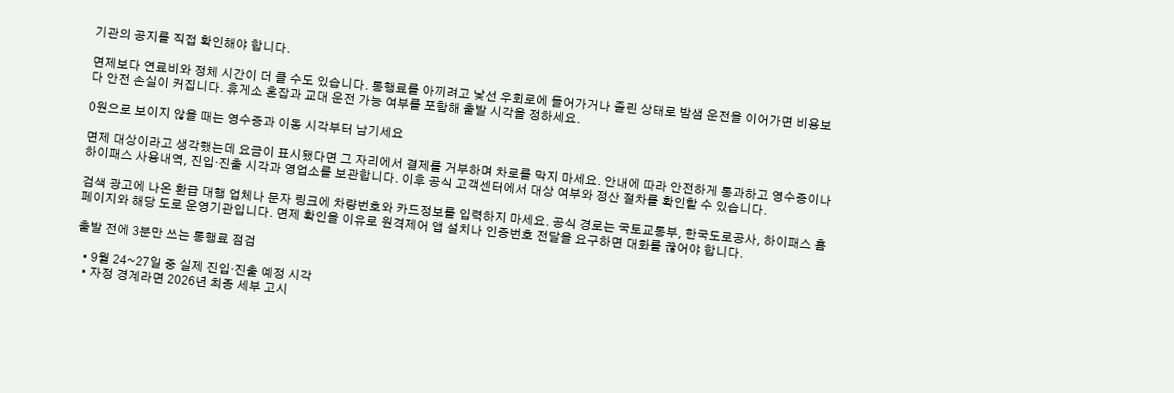기관의 공지를 직접 확인해야 합니다.

면제보다 연료비와 정체 시간이 더 클 수도 있습니다. 통행료를 아끼려고 낯선 우회로에 들어가거나 졸린 상태로 밤샘 운전을 이어가면 비용보다 안전 손실이 커집니다. 휴게소 혼잡과 교대 운전 가능 여부를 포함해 출발 시각을 정하세요.

0원으로 보이지 않을 때는 영수증과 이동 시각부터 남기세요

면제 대상이라고 생각했는데 요금이 표시됐다면 그 자리에서 결제를 거부하며 차로를 막지 마세요. 안내에 따라 안전하게 통과하고 영수증이나 하이패스 사용내역, 진입·진출 시각과 영업소를 보관합니다. 이후 공식 고객센터에서 대상 여부와 정산 절차를 확인할 수 있습니다.

검색 광고에 나온 환급 대행 업체나 문자 링크에 차량번호와 카드정보를 입력하지 마세요. 공식 경로는 국토교통부, 한국도로공사, 하이패스 홈페이지와 해당 도로 운영기관입니다. 면제 확인을 이유로 원격제어 앱 설치나 인증번호 전달을 요구하면 대화를 끊어야 합니다.

출발 전에 3분만 쓰는 통행료 점검

  • 9월 24~27일 중 실제 진입·진출 예정 시각
  • 자정 경계라면 2026년 최종 세부 고시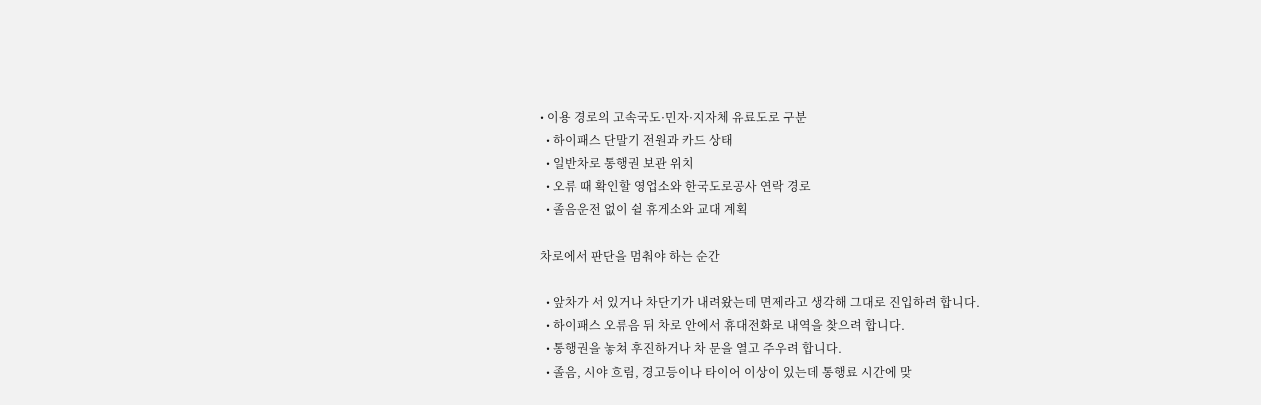• 이용 경로의 고속국도·민자·지자체 유료도로 구분
  • 하이패스 단말기 전원과 카드 상태
  • 일반차로 통행권 보관 위치
  • 오류 때 확인할 영업소와 한국도로공사 연락 경로
  • 졸음운전 없이 쉴 휴게소와 교대 계획

차로에서 판단을 멈춰야 하는 순간

  • 앞차가 서 있거나 차단기가 내려왔는데 면제라고 생각해 그대로 진입하려 합니다.
  • 하이패스 오류음 뒤 차로 안에서 휴대전화로 내역을 찾으려 합니다.
  • 통행권을 놓쳐 후진하거나 차 문을 열고 주우려 합니다.
  • 졸음, 시야 흐림, 경고등이나 타이어 이상이 있는데 통행료 시간에 맞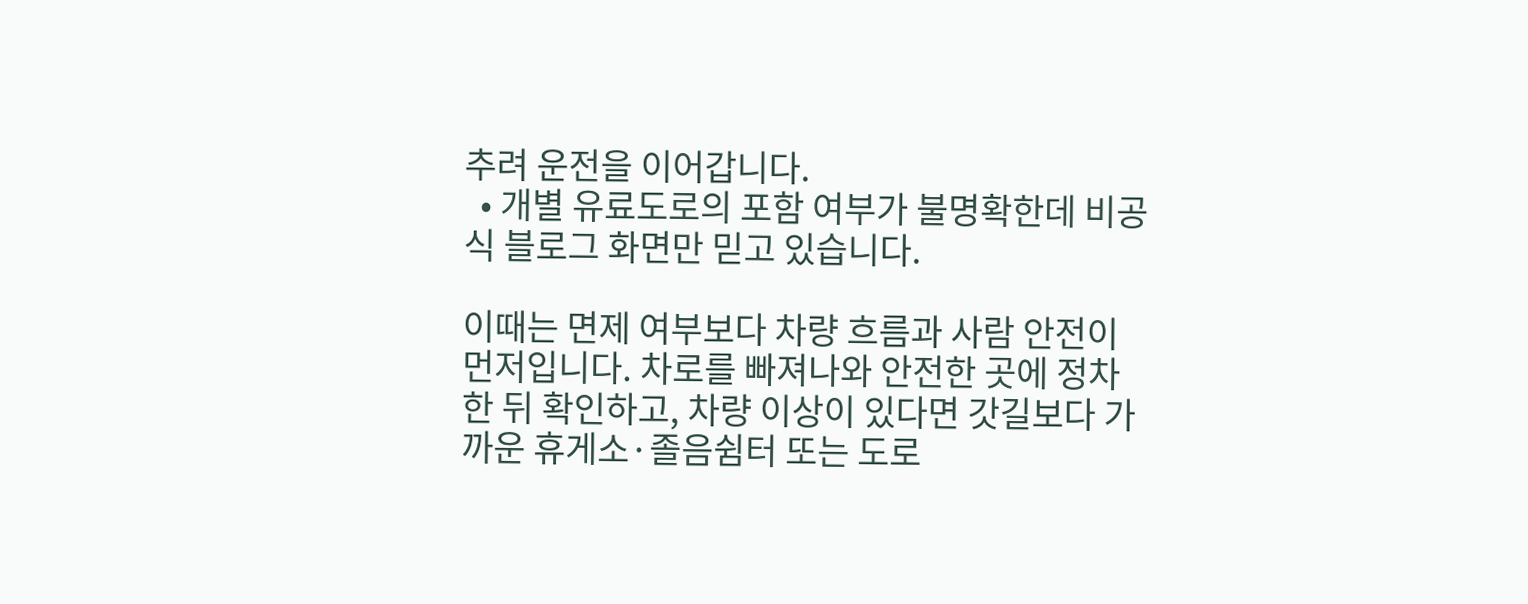추려 운전을 이어갑니다.
  • 개별 유료도로의 포함 여부가 불명확한데 비공식 블로그 화면만 믿고 있습니다.

이때는 면제 여부보다 차량 흐름과 사람 안전이 먼저입니다. 차로를 빠져나와 안전한 곳에 정차한 뒤 확인하고, 차량 이상이 있다면 갓길보다 가까운 휴게소·졸음쉼터 또는 도로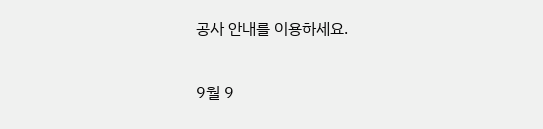공사 안내를 이용하세요.

9월 9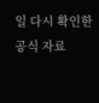일 다시 확인한 공식 자료